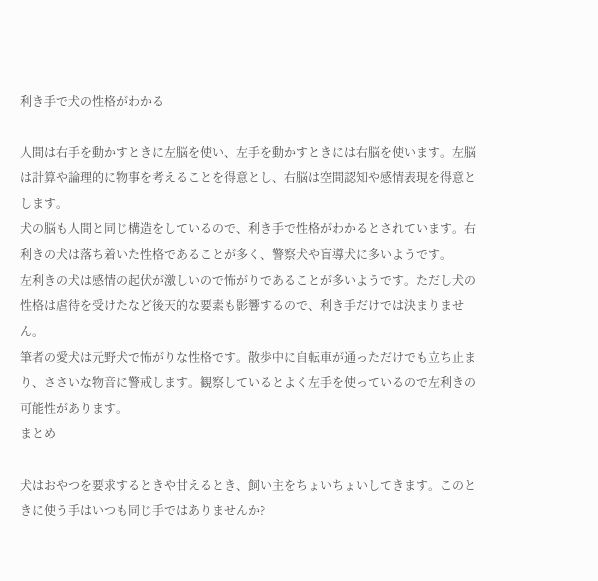利き手で犬の性格がわかる

人間は右手を動かすときに左脳を使い、左手を動かすときには右脳を使います。左脳は計算や論理的に物事を考えることを得意とし、右脳は空間認知や感情表現を得意とします。
犬の脳も人間と同じ構造をしているので、利き手で性格がわかるとされています。右利きの犬は落ち着いた性格であることが多く、警察犬や盲導犬に多いようです。
左利きの犬は感情の起伏が激しいので怖がりであることが多いようです。ただし犬の性格は虐待を受けたなど後天的な要素も影響するので、利き手だけでは決まりません。
筆者の愛犬は元野犬で怖がりな性格です。散歩中に自転車が通っただけでも立ち止まり、ささいな物音に警戒します。観察しているとよく左手を使っているので左利きの可能性があります。
まとめ

犬はおやつを要求するときや甘えるとき、飼い主をちょいちょいしてきます。このときに使う手はいつも同じ手ではありませんか?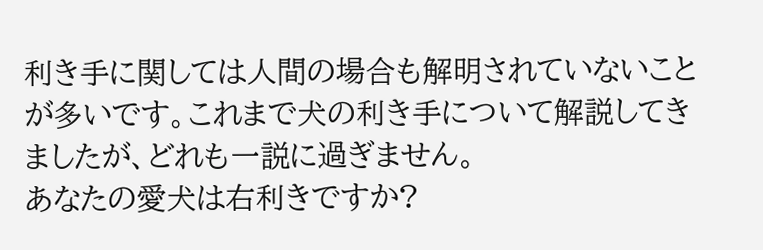利き手に関しては人間の場合も解明されていないことが多いです。これまで犬の利き手について解説してきましたが、どれも一説に過ぎません。
あなたの愛犬は右利きですか?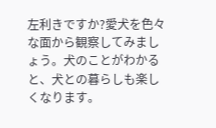左利きですか?愛犬を色々な面から観察してみましょう。犬のことがわかると、犬との暮らしも楽しくなります。